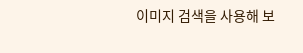이미지 검색을 사용해 보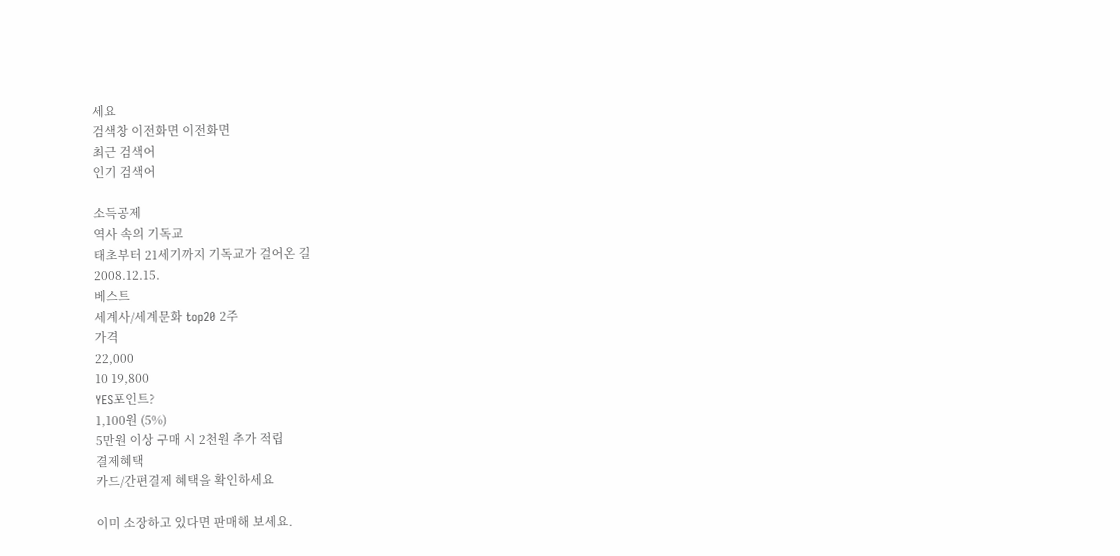세요
검색창 이전화면 이전화면
최근 검색어
인기 검색어

소득공제
역사 속의 기독교
태초부터 21세기까지 기독교가 걸어온 길
2008.12.15.
베스트
세계사/세계문화 top20 2주
가격
22,000
10 19,800
YES포인트?
1,100원 (5%)
5만원 이상 구매 시 2천원 추가 적립
결제혜택
카드/간편결제 혜택을 확인하세요

이미 소장하고 있다면 판매해 보세요.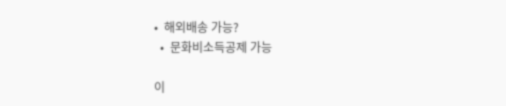•  해외배송 가능?
  •  문화비소득공제 가능

이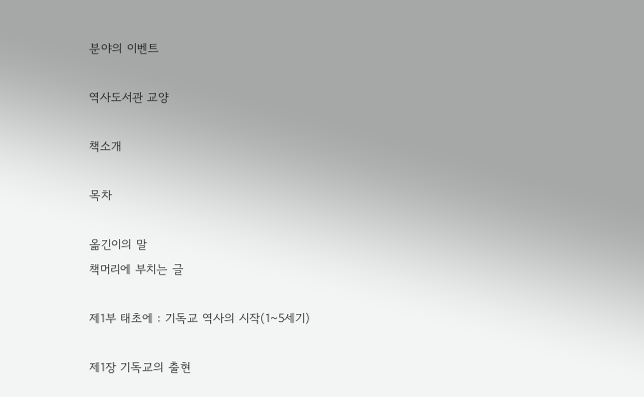분야의 이벤트

역사도서관 교양

책소개

목차

옮긴이의 말
책머리에 부치는 글

제1부 태초에 : 기독교 역사의 시작(1~5세기)

제1장 기독교의 출현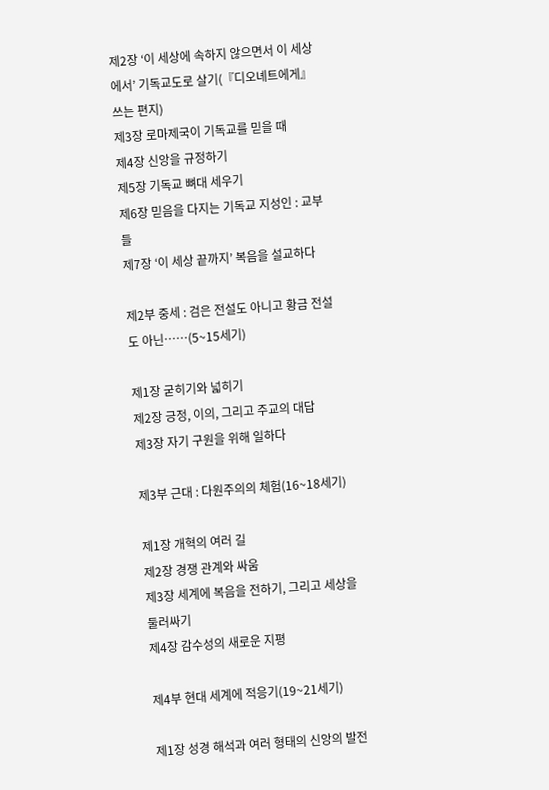제2장 ‘이 세상에 속하지 않으면서 이 세상에서’ 기독교도로 살기(『디오녜트에게』 쓰는 편지)
제3장 로마제국이 기독교를 믿을 때
제4장 신앙을 규정하기
제5장 기독교 뼈대 세우기
제6장 믿음을 다지는 기독교 지성인 : 교부들
제7장 ‘이 세상 끝까지’ 복음을 설교하다

제2부 중세 : 검은 전설도 아니고 황금 전설도 아닌……(5~15세기)

제1장 굳히기와 넓히기
제2장 긍정, 이의, 그리고 주교의 대답
제3장 자기 구원을 위해 일하다

제3부 근대 : 다원주의의 체험(16~18세기)

제1장 개혁의 여러 길
제2장 경쟁 관계와 싸움
제3장 세계에 복음을 전하기, 그리고 세상을 둘러싸기
제4장 감수성의 새로운 지평

제4부 현대 세계에 적응기(19~21세기)

제1장 성경 해석과 여러 형태의 신앙의 발전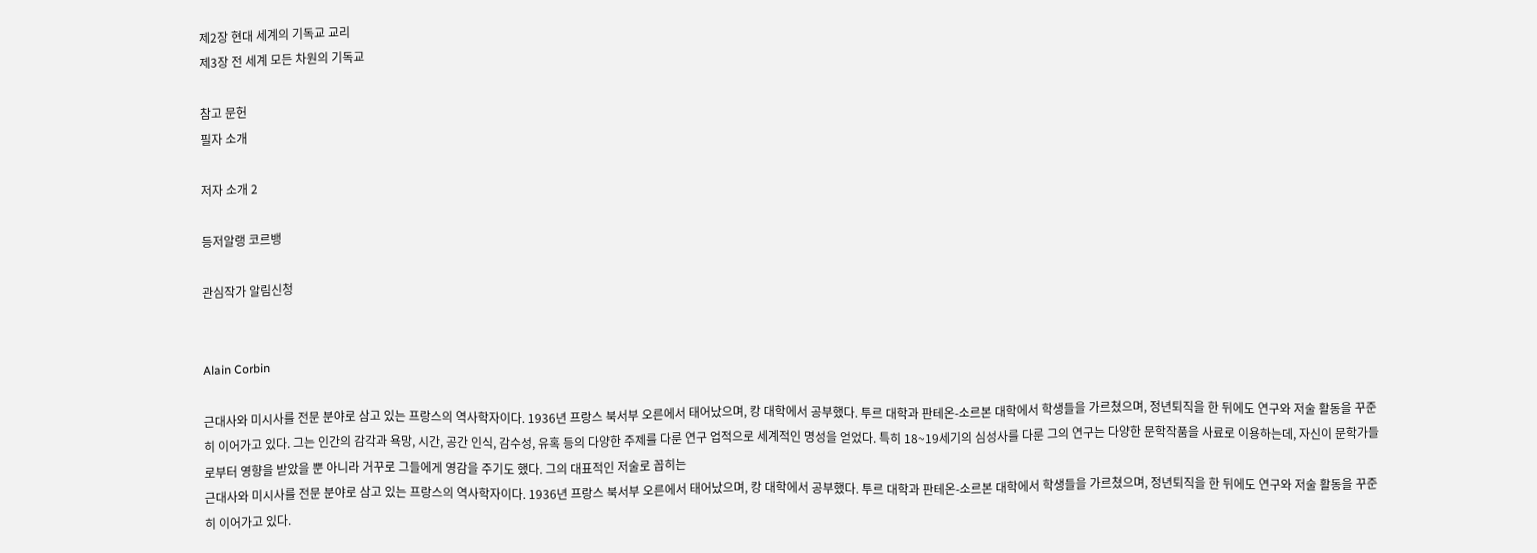제2장 현대 세계의 기독교 교리
제3장 전 세계 모든 차원의 기독교

참고 문헌
필자 소개

저자 소개 2

등저알랭 코르뱅

관심작가 알림신청


Alain Corbin

근대사와 미시사를 전문 분야로 삼고 있는 프랑스의 역사학자이다. 1936년 프랑스 북서부 오른에서 태어났으며, 캉 대학에서 공부했다. 투르 대학과 판테온-소르본 대학에서 학생들을 가르쳤으며, 정년퇴직을 한 뒤에도 연구와 저술 활동을 꾸준히 이어가고 있다. 그는 인간의 감각과 욕망, 시간, 공간 인식, 감수성, 유혹 등의 다양한 주제를 다룬 연구 업적으로 세계적인 명성을 얻었다. 특히 18~19세기의 심성사를 다룬 그의 연구는 다양한 문학작품을 사료로 이용하는데, 자신이 문학가들로부터 영향을 받았을 뿐 아니라 거꾸로 그들에게 영감을 주기도 했다. 그의 대표적인 저술로 꼽히는
근대사와 미시사를 전문 분야로 삼고 있는 프랑스의 역사학자이다. 1936년 프랑스 북서부 오른에서 태어났으며, 캉 대학에서 공부했다. 투르 대학과 판테온-소르본 대학에서 학생들을 가르쳤으며, 정년퇴직을 한 뒤에도 연구와 저술 활동을 꾸준히 이어가고 있다.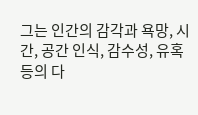그는 인간의 감각과 욕망, 시간, 공간 인식, 감수성, 유혹 등의 다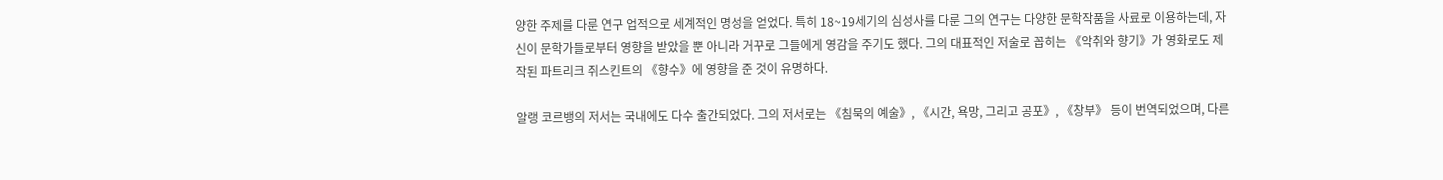양한 주제를 다룬 연구 업적으로 세계적인 명성을 얻었다. 특히 18~19세기의 심성사를 다룬 그의 연구는 다양한 문학작품을 사료로 이용하는데, 자신이 문학가들로부터 영향을 받았을 뿐 아니라 거꾸로 그들에게 영감을 주기도 했다. 그의 대표적인 저술로 꼽히는 《악취와 향기》가 영화로도 제작된 파트리크 쥐스킨트의 《향수》에 영향을 준 것이 유명하다.

알랭 코르뱅의 저서는 국내에도 다수 출간되었다. 그의 저서로는 《침묵의 예술》, 《시간, 욕망, 그리고 공포》, 《창부》 등이 번역되었으며, 다른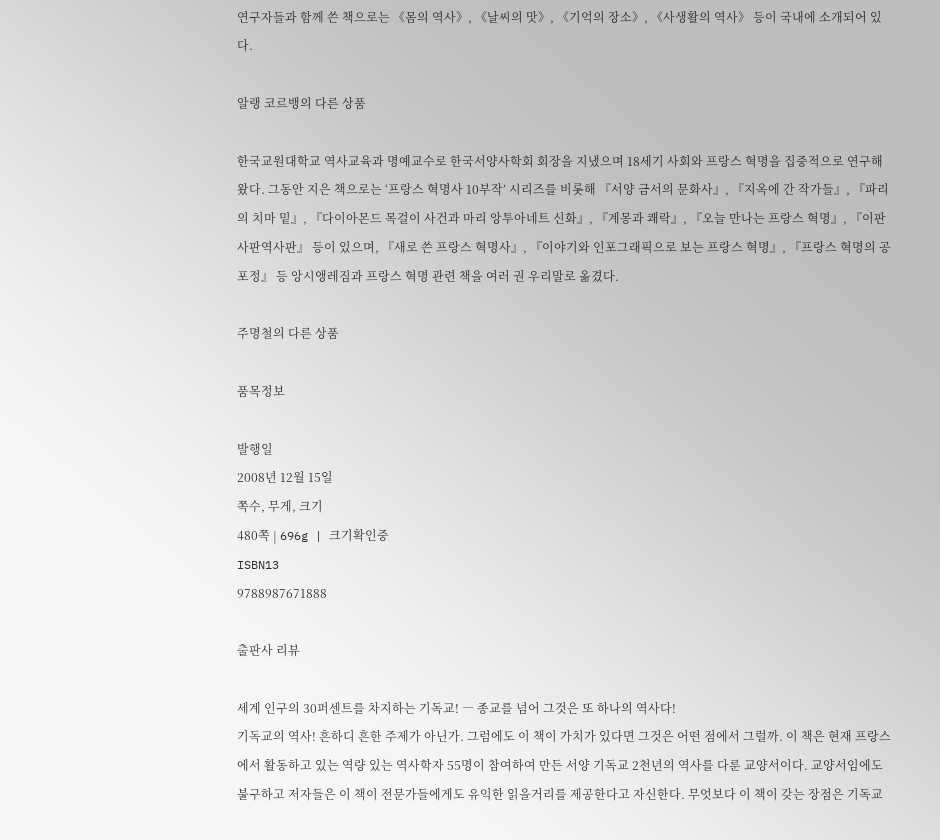연구자들과 함께 쓴 책으로는 《몸의 역사》, 《날씨의 맛》, 《기억의 장소》, 《사생활의 역사》 등이 국내에 소개되어 있다.

알랭 코르뱅의 다른 상품

한국교원대학교 역사교육과 명예교수로 한국서양사학회 회장을 지냈으며 18세기 사회와 프랑스 혁명을 집중적으로 연구해왔다. 그동안 지은 책으로는 ‘프랑스 혁명사 10부작’ 시리즈를 비롯해 『서양 금서의 문화사』, 『지옥에 간 작가들』, 『파리의 치마 밑』, 『다이아몬드 목걸이 사건과 마리 앙투아네트 신화』, 『계몽과 쾌락』, 『오늘 만나는 프랑스 혁명』, 『이판사판역사판』 등이 있으며, 『새로 쓴 프랑스 혁명사』, 『이야기와 인포그래픽으로 보는 프랑스 혁명』, 『프랑스 혁명의 공포정』 등 앙시앵레짐과 프랑스 혁명 관련 책을 여러 권 우리말로 옮겼다.

주명철의 다른 상품

품목정보

발행일
2008년 12월 15일
쪽수, 무게, 크기
480쪽 | 696g | 크기확인중
ISBN13
9788987671888

출판사 리뷰

세계 인구의 30퍼센트를 차지하는 기독교! ― 종교를 넘어 그것은 또 하나의 역사다!
기독교의 역사! 흔하디 흔한 주제가 아닌가. 그럼에도 이 책이 가치가 있다면 그것은 어떤 점에서 그럴까. 이 책은 현재 프랑스에서 활동하고 있는 역량 있는 역사학자 55명이 참여하여 만든 서양 기독교 2천년의 역사를 다룬 교양서이다. 교양서임에도 불구하고 저자들은 이 책이 전문가들에게도 유익한 읽을거리를 제공한다고 자신한다. 무엇보다 이 책이 갖는 장점은 기독교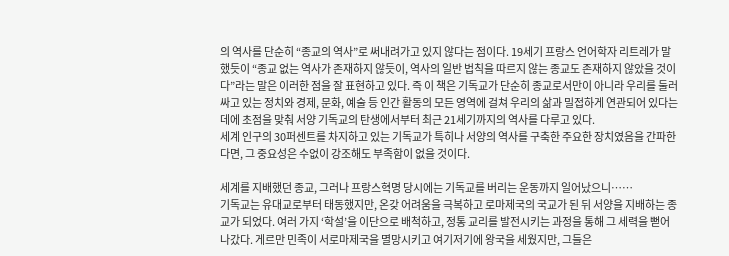의 역사를 단순히 “종교의 역사”로 써내려가고 있지 않다는 점이다. 19세기 프랑스 언어학자 리트레가 말했듯이 “종교 없는 역사가 존재하지 않듯이, 역사의 일반 법칙을 따르지 않는 종교도 존재하지 않았을 것이다”라는 말은 이러한 점을 잘 표현하고 있다. 즉 이 책은 기독교가 단순히 종교로서만이 아니라 우리를 둘러싸고 있는 정치와 경제, 문화, 예술 등 인간 활동의 모든 영역에 걸쳐 우리의 삶과 밀접하게 연관되어 있다는 데에 초점을 맞춰 서양 기독교의 탄생에서부터 최근 21세기까지의 역사를 다루고 있다.
세계 인구의 30퍼센트를 차지하고 있는 기독교가 특히나 서양의 역사를 구축한 주요한 장치였음을 간파한다면, 그 중요성은 수없이 강조해도 부족함이 없을 것이다.

세계를 지배했던 종교, 그러나 프랑스혁명 당시에는 기독교를 버리는 운동까지 일어났으니……
기독교는 유대교로부터 태동했지만, 온갖 어려움을 극복하고 로마제국의 국교가 된 뒤 서양을 지배하는 종교가 되었다. 여러 가지 ‘학설’을 이단으로 배척하고, 정통 교리를 발전시키는 과정을 통해 그 세력을 뻗어나갔다. 게르만 민족이 서로마제국을 멸망시키고 여기저기에 왕국을 세웠지만, 그들은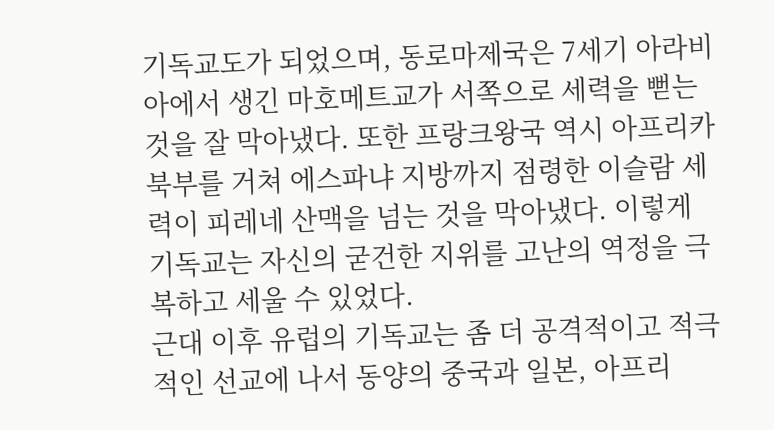기독교도가 되었으며, 동로마제국은 7세기 아라비아에서 생긴 마호메트교가 서쪽으로 세력을 뻗는 것을 잘 막아냈다. 또한 프랑크왕국 역시 아프리카 북부를 거쳐 에스파냐 지방까지 점령한 이슬람 세력이 피레네 산맥을 넘는 것을 막아냈다. 이렇게 기독교는 자신의 굳건한 지위를 고난의 역정을 극복하고 세울 수 있었다.
근대 이후 유럽의 기독교는 좀 더 공격적이고 적극적인 선교에 나서 동양의 중국과 일본, 아프리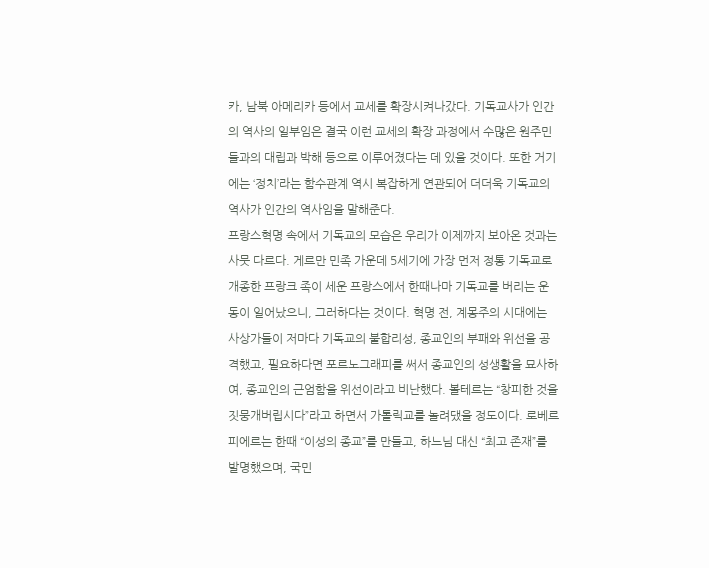카, 남북 아메리카 등에서 교세를 확장시켜나갔다. 기독교사가 인간의 역사의 일부임은 결국 이런 교세의 확장 과정에서 수많은 원주민들과의 대립과 박해 등으로 이루어졌다는 데 있을 것이다. 또한 거기에는 ‘정치’라는 함수관계 역시 복잡하게 연관되어 더더욱 기독교의 역사가 인간의 역사임을 말해준다.
프랑스혁명 속에서 기독교의 모습은 우리가 이제까지 보아온 것과는 사뭇 다르다. 게르만 민족 가운데 5세기에 가장 먼저 정통 기독교로 개종한 프랑크 족이 세운 프랑스에서 한때나마 기독교를 버리는 운동이 일어났으니, 그러하다는 것이다. 혁명 전, 계몽주의 시대에는 사상가들이 저마다 기독교의 불합리성, 종교인의 부패와 위선을 공격했고, 필요하다면 포르노그래피를 써서 종교인의 성생활을 묘사하여, 종교인의 근엄함을 위선이라고 비난했다. 볼테르는 “창피한 것을 짓뭉개버립시다”라고 하면서 가톨릭교를 놀려댔을 정도이다. 로베르피에르는 한때 “이성의 종교”를 만들고, 하느님 대신 “최고 존재”를 발명했으며, 국민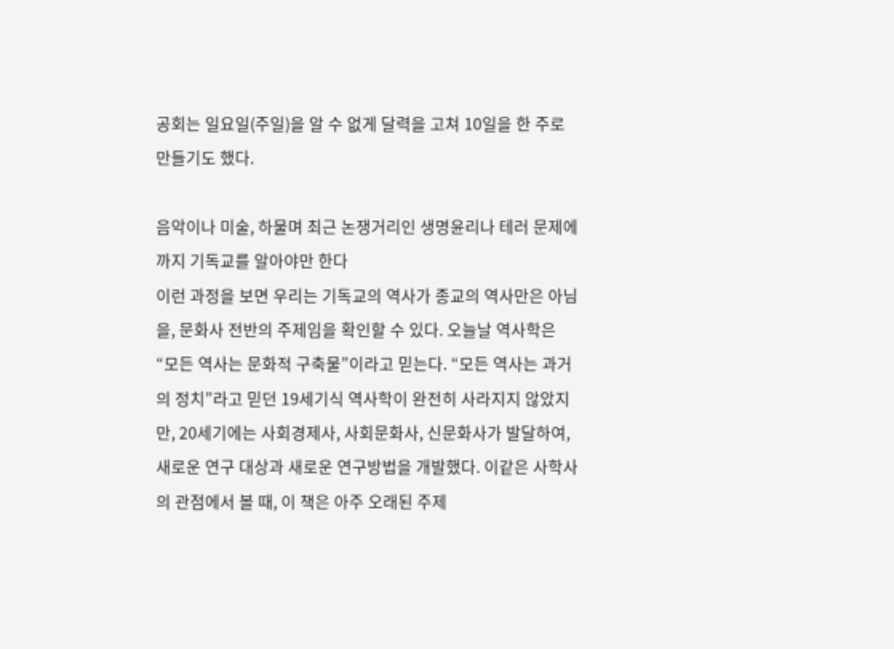공회는 일요일(주일)을 알 수 없게 달력을 고쳐 10일을 한 주로 만들기도 했다.

음악이나 미술, 하물며 최근 논쟁거리인 생명윤리나 테러 문제에까지 기독교를 알아야만 한다
이런 과정을 보면 우리는 기독교의 역사가 종교의 역사만은 아님을, 문화사 전반의 주제임을 확인할 수 있다. 오늘날 역사학은 “모든 역사는 문화적 구축물”이라고 믿는다. “모든 역사는 과거의 정치”라고 믿던 19세기식 역사학이 완전히 사라지지 않았지만, 20세기에는 사회경제사, 사회문화사, 신문화사가 발달하여, 새로운 연구 대상과 새로운 연구방법을 개발했다. 이같은 사학사의 관점에서 볼 때, 이 책은 아주 오래된 주제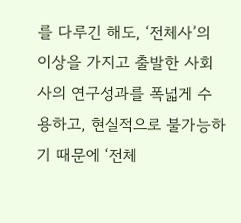를 다루긴 해도, ‘전체사’의 이상을 가지고 출발한 사회사의 연구성과를 폭넓게 수용하고, 현실적으로 불가능하기 때문에 ‘전체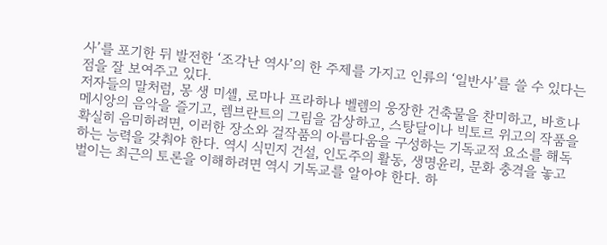사’를 포기한 뒤 발전한 ‘조각난 역사’의 한 주제를 가지고 인류의 ‘일반사’를 쓸 수 있다는 점을 잘 보여주고 있다.
저자들의 말처럼, 몽 생 미셸, 로마나 프라하나 벨렘의 웅장한 건축물을 찬미하고, 바흐나 메시앙의 음악을 즐기고, 렘브란트의 그림을 감상하고, 스탕달이나 빅토르 위고의 작품을 확실히 음미하려면, 이러한 장소와 걸작품의 아름다움을 구성하는 기독교적 요소를 해독하는 능력을 갖춰야 한다. 역시 식민지 건설, 인도주의 활동, 생명윤리, 문화 충격을 놓고 벌이는 최근의 토론을 이해하려면 역시 기독교를 알아야 한다. 하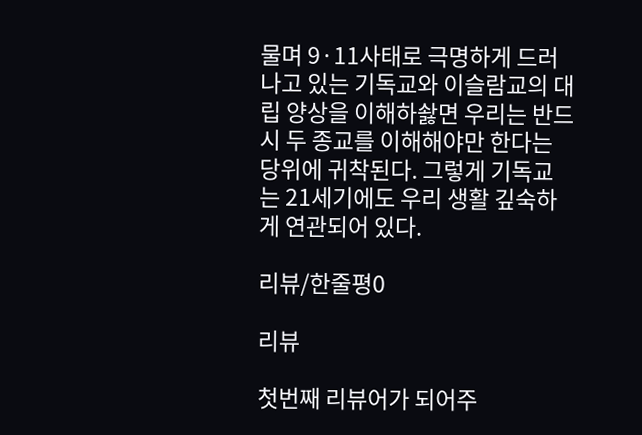물며 9·11사태로 극명하게 드러나고 있는 기독교와 이슬람교의 대립 양상을 이해하솷면 우리는 반드시 두 종교를 이해해야만 한다는 당위에 귀착된다. 그렇게 기독교는 21세기에도 우리 생활 깊숙하게 연관되어 있다.

리뷰/한줄평0

리뷰

첫번째 리뷰어가 되어주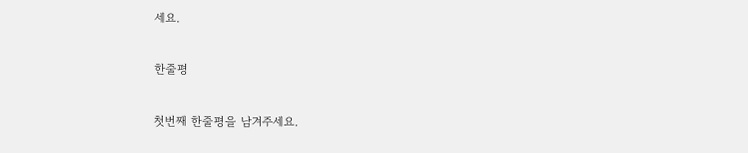세요.

한줄평

첫번째 한줄평을 남겨주세요.